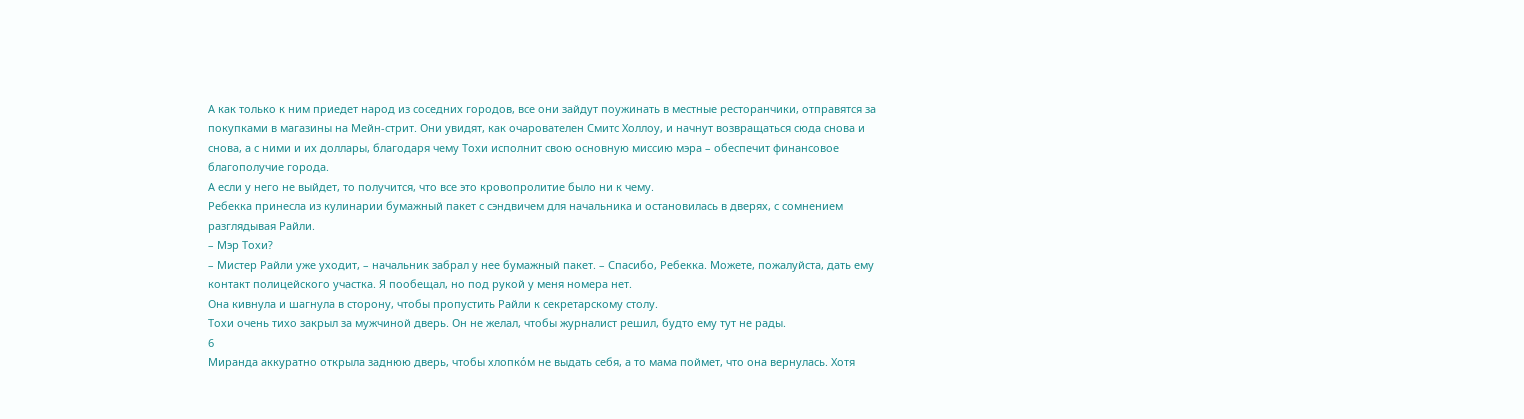А как только к ним приедет народ из соседних городов, все они зайдут поужинать в местные ресторанчики, отправятся за покупками в магазины на Мейн-стрит. Они увидят, как очарователен Смитс Холлоу, и начнут возвращаться сюда снова и снова, а с ними и их доллары, благодаря чему Тохи исполнит свою основную миссию мэра – обеспечит финансовое благополучие города.
А если у него не выйдет, то получится, что все это кровопролитие было ни к чему.
Ребекка принесла из кулинарии бумажный пакет с сэндвичем для начальника и остановилась в дверях, с сомнением разглядывая Райли.
– Мэр Тохи?
– Мистер Райли уже уходит, – начальник забрал у нее бумажный пакет. – Спасибо, Ребекка. Можете, пожалуйста, дать ему контакт полицейского участка. Я пообещал, но под рукой у меня номера нет.
Она кивнула и шагнула в сторону, чтобы пропустить Райли к секретарскому столу.
Тохи очень тихо закрыл за мужчиной дверь. Он не желал, чтобы журналист решил, будто ему тут не рады.
6
Миранда аккуратно открыла заднюю дверь, чтобы хлопко́м не выдать себя, а то мама поймет, что она вернулась. Хотя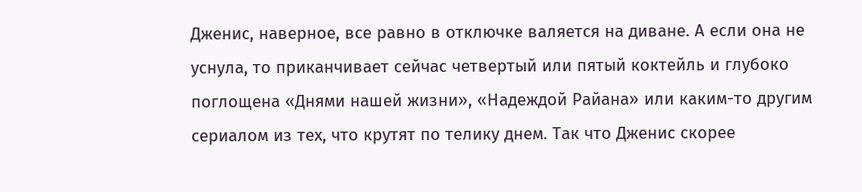Дженис, наверное, все равно в отключке валяется на диване. А если она не уснула, то приканчивает сейчас четвертый или пятый коктейль и глубоко поглощена «Днями нашей жизни», «Надеждой Райана» или каким-то другим сериалом из тех, что крутят по телику днем. Так что Дженис скорее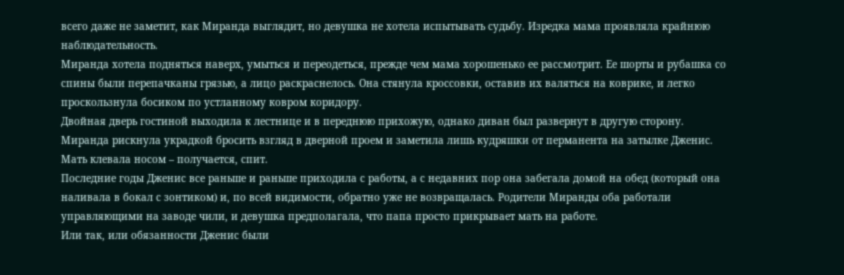всего даже не заметит, как Миранда выглядит, но девушка не хотела испытывать судьбу. Изредка мама проявляла крайнюю наблюдательность.
Миранда хотела подняться наверх, умыться и переодеться, прежде чем мама хорошенько ее рассмотрит. Ее шорты и рубашка со спины были перепачканы грязью, а лицо раскраснелось. Она стянула кроссовки, оставив их валяться на коврике, и легко проскользнула босиком по устланному ковром коридору.
Двойная дверь гостиной выходила к лестнице и в переднюю прихожую, однако диван был развернут в другую сторону. Миранда рискнула украдкой бросить взгляд в дверной проем и заметила лишь кудряшки от перманента на затылке Дженис. Мать клевала носом – получается, спит.
Последние годы Дженис все раньше и раньше приходила с работы, а с недавних пор она забегала домой на обед (который она наливала в бокал с зонтиком) и, по всей видимости, обратно уже не возвращалась. Родители Миранды оба работали управляющими на заводе чили, и девушка предполагала, что папа просто прикрывает мать на работе.
Или так, или обязанности Дженис были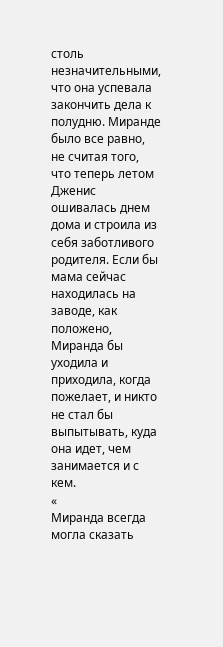столь незначительными, что она успевала закончить дела к полудню. Миранде было все равно, не считая того, что теперь летом Дженис ошивалась днем дома и строила из себя заботливого родителя. Если бы мама сейчас находилась на заводе, как положено, Миранда бы уходила и приходила, когда пожелает, и никто не стал бы выпытывать, куда она идет, чем занимается и с кем.
«
Миранда всегда могла сказать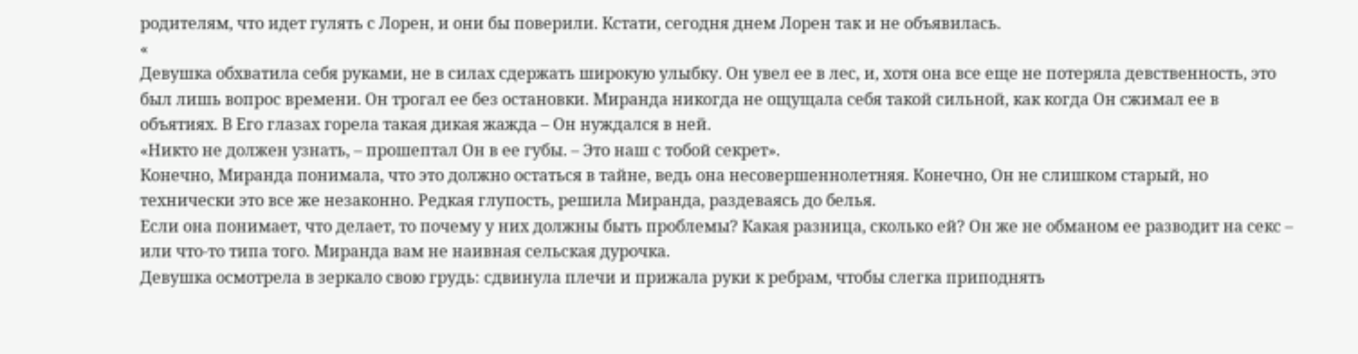родителям, что идет гулять с Лорен, и они бы поверили. Кстати, сегодня днем Лорен так и не объявилась.
«
Девушка обхватила себя руками, не в силах сдержать широкую улыбку. Он увел ее в лес, и, хотя она все еще не потеряла девственность, это был лишь вопрос времени. Он трогал ее без остановки. Миранда никогда не ощущала себя такой сильной, как когда Он сжимал ее в объятиях. В Его глазах горела такая дикая жажда – Он нуждался в ней.
«Никто не должен узнать, – прошептал Он в ее губы. – Это наш с тобой секрет».
Конечно, Миранда понимала, что это должно остаться в тайне, ведь она несовершеннолетняя. Конечно, Он не слишком старый, но технически это все же незаконно. Редкая глупость, решила Миранда, раздеваясь до белья.
Если она понимает, что делает, то почему у них должны быть проблемы? Какая разница, сколько ей? Он же не обманом ее разводит на секс – или что-то типа того. Миранда вам не наивная сельская дурочка.
Девушка осмотрела в зеркало свою грудь: сдвинула плечи и прижала руки к ребрам, чтобы слегка приподнять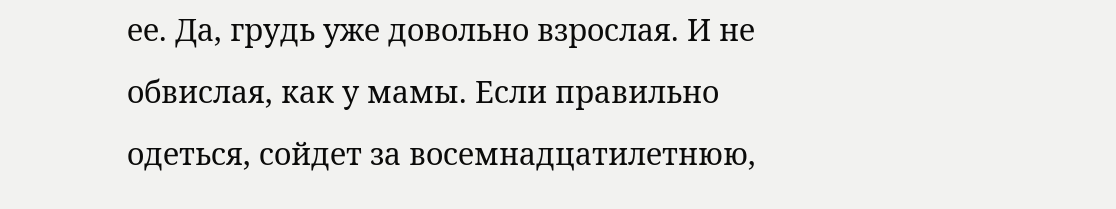ее. Да, грудь уже довольно взрослая. И не обвислая, как у мамы. Если правильно одеться, сойдет за восемнадцатилетнюю,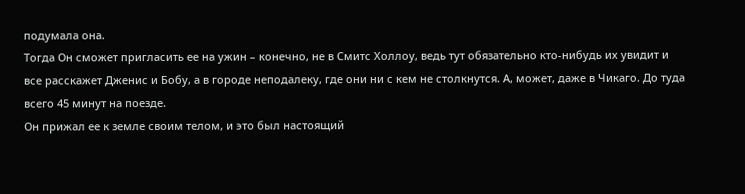подумала она.
Тогда Он сможет пригласить ее на ужин – конечно, не в Смитс Холлоу, ведь тут обязательно кто-нибудь их увидит и все расскажет Дженис и Бобу, а в городе неподалеку, где они ни с кем не столкнутся. А, может, даже в Чикаго. До туда всего 45 минут на поезде.
Он прижал ее к земле своим телом, и это был настоящий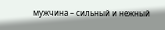мужчина – сильный и нежный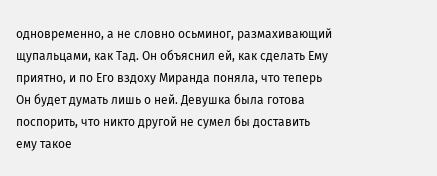одновременно, а не словно осьминог, размахивающий щупальцами, как Тад. Он объяснил ей, как сделать Ему приятно, и по Его вздоху Миранда поняла, что теперь Он будет думать лишь о ней. Девушка была готова поспорить, что никто другой не сумел бы доставить ему такое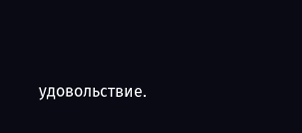удовольствие.